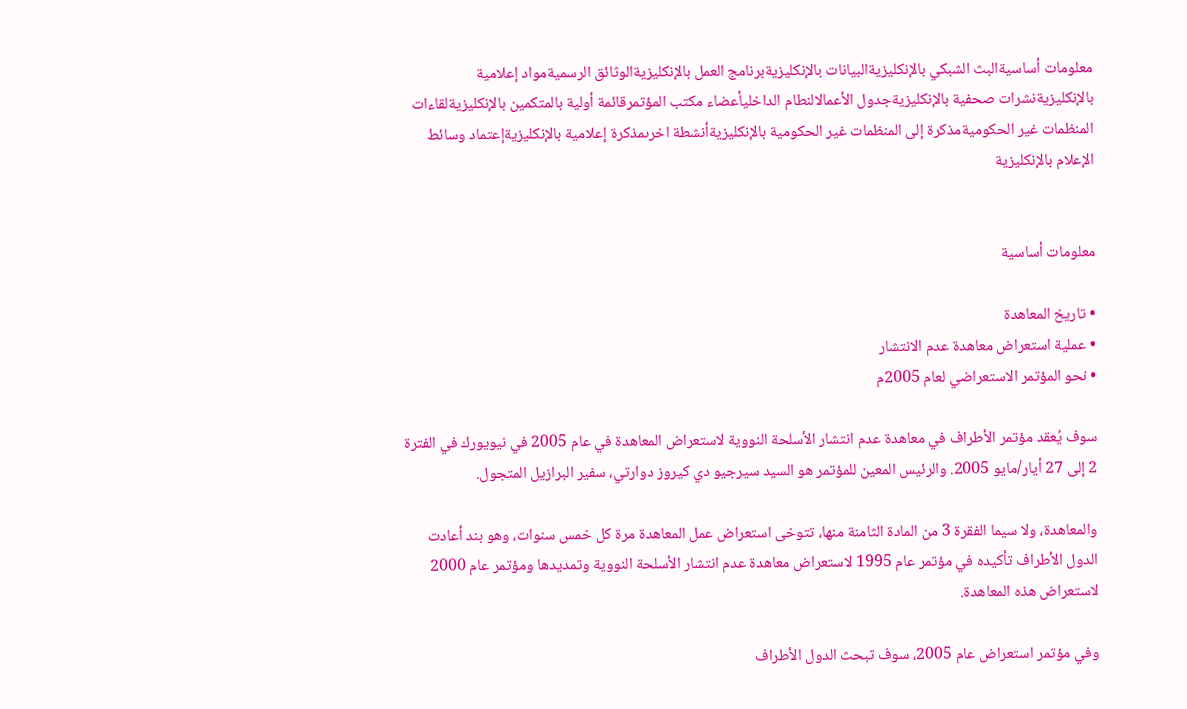معلومات أساسيةالبث الشبكي بالإنكليزيةالبيانات بالإنكليزيةبرنامج العمل بالإنكليزيةالوثائق الرسميةمواد إعلامية بالإنكليزيةنشرات صحفية بالإنكليزيةجدول الأعمالالنطام الداخليأعضاء مكتب المؤتمرقائمة أولية بالمتكمين بالإنكليزيةلقاءات المنظمات غير الحكوميةمذكرة إلى المنظمات غير الحكومية بالإنكليزيةأنشطة اخرىمذكرة إعلامية بالإنكليزيةإعتماد وسائط الإعلام بالإنكليزية


معلومات أساسية

• تاريخ المعاهدة
• عملية استعراض معاهدة عدم الانتشار
• نحو المؤتمر الاستعراضي لعام 2005م

سوف يُعقد مؤتمر الأطراف في معاهدة عدم انتشار الأسلحة النووية لاستعراض المعاهدة في عام 2005 في نيويورك في الفترة 2 إلى 27 أيار/مايو 2005. والرئيس المعين للمؤتمر هو السيد سيرجيو دي كيروز دوارتي، سفير البرازيل المتجول.

والمعاهدة، ولا سيما الفقرة 3 من المادة الثامنة منها، تتوخى استعراض عمل المعاهدة مرة كل خمس سنوات، وهو بند أعادت الدول الأطراف تأكيده في مؤتمر عام 1995 لاستعراض معاهدة عدم انتشار الأسلحة النووية وتمديدها ومؤتمر عام 2000 لاستعراض هذه المعاهدة.

وفي مؤتمر استعراض عام 2005، سوف تبحث الدول الأطراف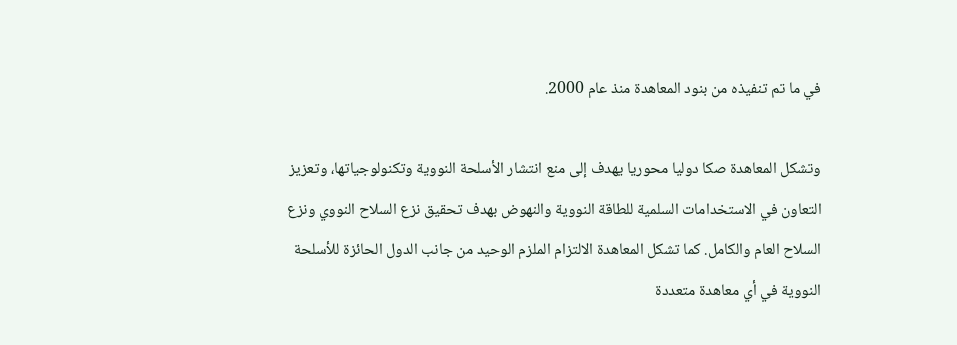في ما تم تنفيذه من بنود المعاهدة منذ عام 2000.

وتشكل المعاهدة صكا دوليا محوريا يهدف إلى منع انتشار الأسلحة النووية وتكنولوجياتها، وتعزيز التعاون في الاستخدامات السلمية للطاقة النووية والنهوض بهدف تحقيق نزع السلاح النووي ونزع السلاح العام والكامل. كما تشكل المعاهدة الالتزام الملزم الوحيد من جانب الدول الحائزة للأسلحة النووية في أي معاهدة متعددة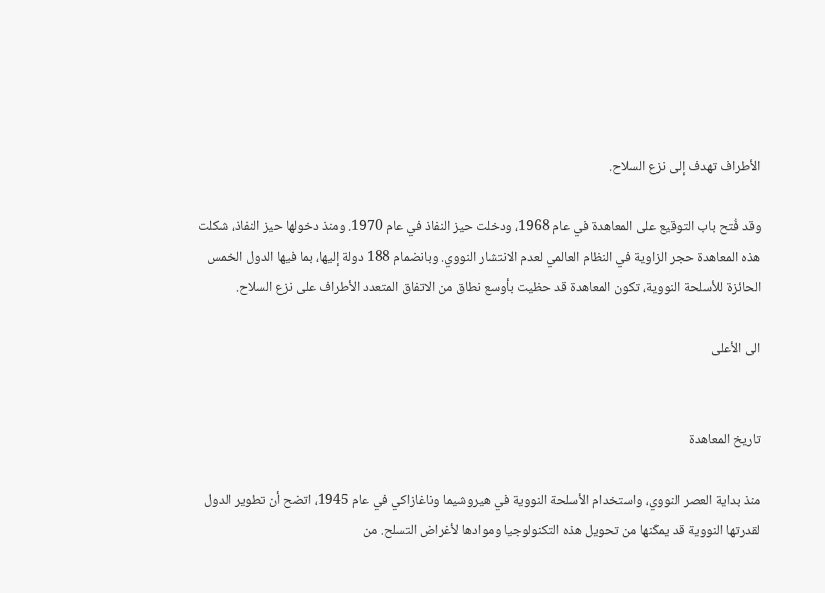الأطراف تهدف إلى نزع السلاح.

وقد فُتح باب التوقيع على المعاهدة في عام 1968، ودخلت حيز النفاذ في عام 1970. ومنذ دخولها حيز النفاذ، شكلت هذه المعاهدة حجر الزاوية في النظام العالمي لعدم الانتشار النووي. وبانضمام 188 دولة إليها، بما فيها الدول الخمس الحائزة للأسلحة النووية، تكون المعاهدة قد حظيت بأوسع نطاق من الاتفاق المتعدد الأطراف على نزع السلاح.

الى الأعلى


تاريخ المعاهدة

منذ بداية العصر النووي، واستخدام الأسلحة النووية في هيروشيما وناغازاكي في عام 1945، اتضح أن تطوير الدول لقدرتها النووية قد يمكّنها من تحويل هذه التكنولوجيا وموادها لأغراض التسلح. من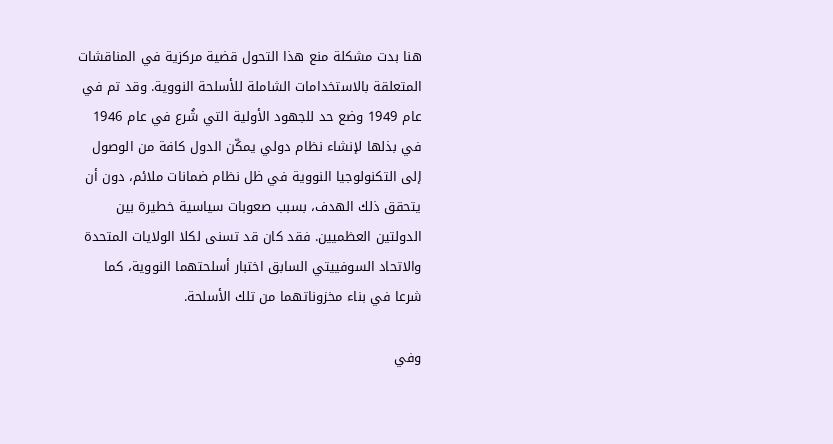هنا بدت مشكلة منع هذا التحول قضية مركزية في المناقشات المتعلقة بالاستخدامات الشاملة للأسلحة النووية. وقد تم في عام 1949 وضع حد للجهود الأولية التي شُرع في عام 1946 في بذلها لإنشاء نظام دولي يمكّن الدول كافة من الوصول إلى التكنولوجيا النووية في ظل نظام ضمانات ملائم، دون أن يتحقق ذلك الهدف، بسبب صعوبات سياسية خطيرة بين الدولتين العظميين. فقد كان قد تسنى لكلا الولايات المتحدة والاتحاد السوفييتي السابق اختبار أسلحتهما النووية، كما شرعا في بناء مخزوناتهما من تلك الأسلحة.

وفي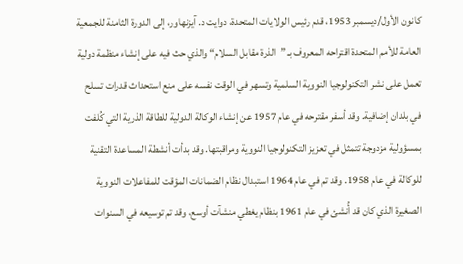كانون الأول/ديسمبر 1953، قدم رئيس الولايات المتحدة، دوايت د. آيزنهاور، إلى الدورة الثامنة للجمعية العامة للأمم المتحدة اقتراحه المعروف بـ ”الذرة مقابل السلام“ والذي حث فيه على إنشاء منظمة دولية تعمل على نشر التكنولوجيا النووية السلمية وتسهر في الوقت نفسه على منع استحداث قدرات تسلح في بلدان إضافية. وقد أسفر مقترحه في عام 1957 عن إنشاء الوكالة الدولية للطاقة الذرية التي كُلفت بمسؤولية مزدوجة تتمثل في تعزيز التكنولوجيا النووية ومراقبتها. وقد بدأت أنشطة المساعدة التقنية للوكالة في عام 1958. وقد تم في عام 1964 استبدال نظام الضمانات المؤقت للمفاعلات النووية الصغيرة الذي كان قد أُنشئ في عام 1961 بنظام يغطي منشآت أوسع، وقد تم توسيعه في السنوات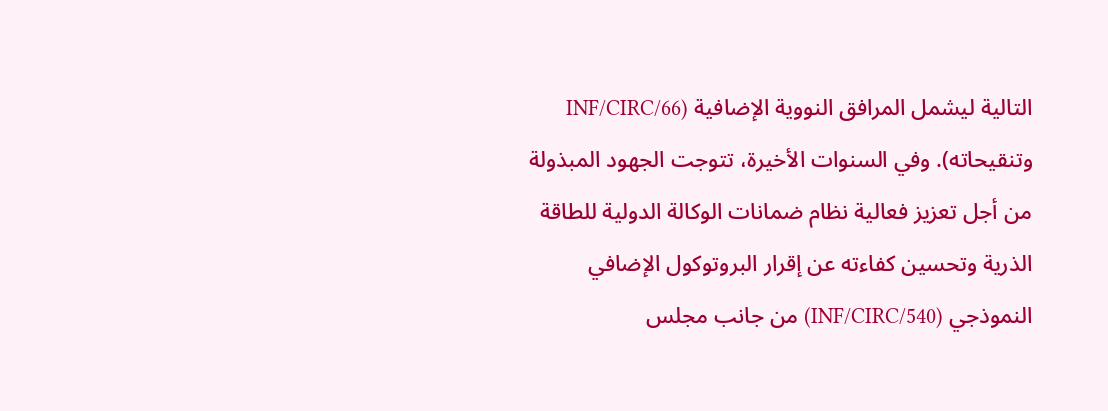التالية ليشمل المرافق النووية الإضافية (INF/CIRC/66 وتنقيحاته). وفي السنوات الأخيرة، تتوجت الجهود المبذولة من أجل تعزيز فعالية نظام ضمانات الوكالة الدولية للطاقة الذرية وتحسين كفاءته عن إقرار البروتوكول الإضافي النموذجي (INF/CIRC/540) من جانب مجلس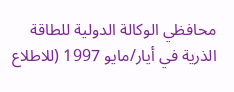محافظي الوكالة الدولية للطاقة الذرية في أيار/مايو 1997 (للاطلاع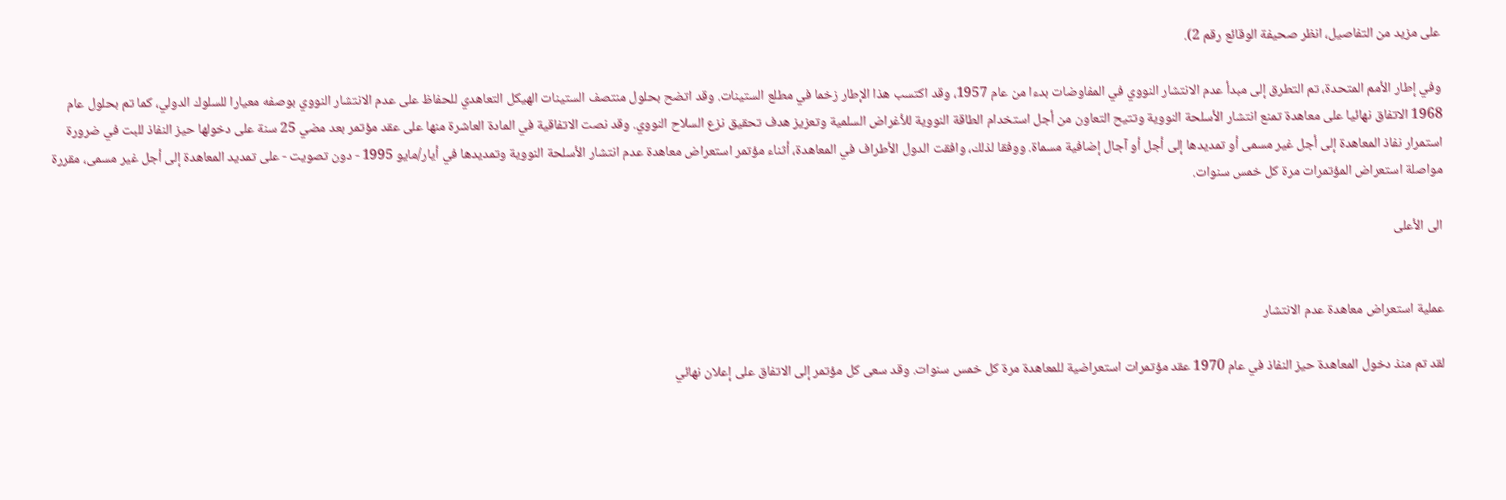على مزيد من التفاصيل، انظر صحيفة الوقائع رقم 2).

وفي إطار الأمم المتحدة، تم التطرق إلى مبدأ عدم الانتشار النووي في المفاوضات بدءا من عام 1957، وقد اكتسب هذا الإطار زخما في مطلع الستينات. وقد اتضح بحلول منتصف الستينات الهيكل التعاهدي للحفاظ على عدم الانتشار النووي بوصفه معيارا للسلوك الدولي، كما تم بحلول عام 1968 الاتفاق نهائيا على معاهدة تمنع انتشار الأسلحة النووية وتتيح التعاون من أجل استخدام الطاقة النووية للأغراض السلمية وتعزيز هدف تحقيق نزع السلاح النووي. وقد نصت الاتفاقية في المادة العاشرة منها على عقد مؤتمر بعد مضي 25 سنة على دخولها حيز النفاذ للبت في ضرورة استمرار نفاذ المعاهدة إلى أجل غير مسمى أو تمديدها إلى أجل أو آجال إضافية مسماة. ووفقا لذلك، وافقت الدول الأطراف في المعاهدة، أثناء مؤتمر استعراض معاهدة عدم انتشار الأسلحة النووية وتمديدها في أيار/مايو 1995 - دون تصويت - على تمديد المعاهدة إلى أجل غير مسمى، مقررة مواصلة استعراض المؤتمرات مرة كل خمس سنوات.

الى الأعلى


عملية استعراض معاهدة عدم الانتشار

لقد تم منذ دخول المعاهدة حيز النفاذ في عام 1970 عقد مؤتمرات استعراضية للمعاهدة مرة كل خمس سنوات. وقد سعى كل مؤتمر إلى الاتفاق على إعلان نهائي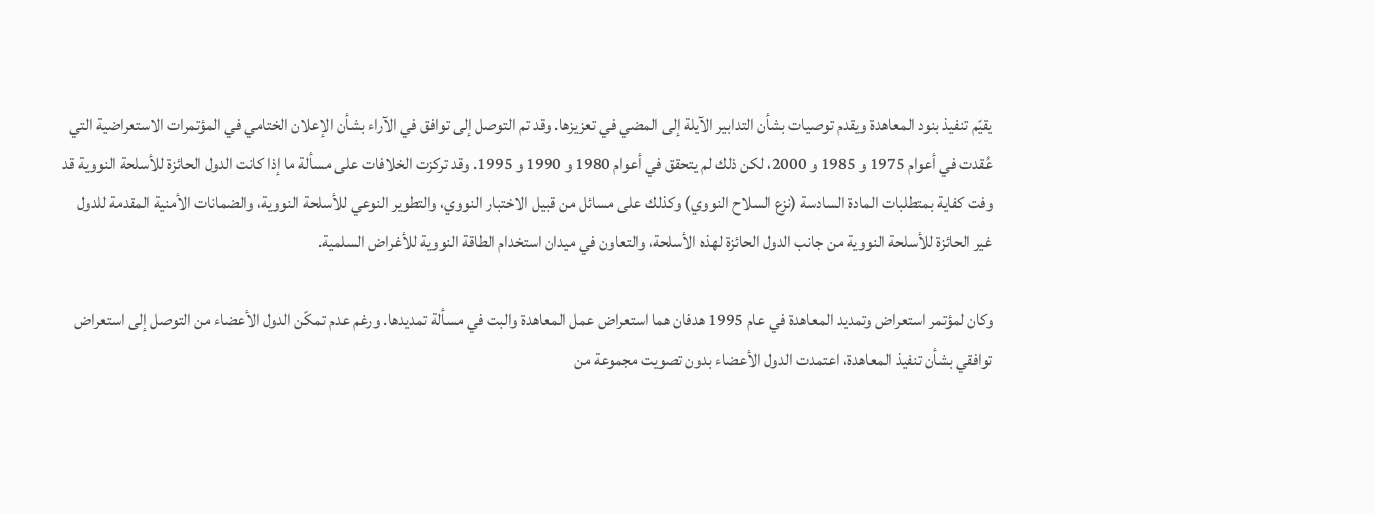يقيّم تنفيذ بنود المعاهدة ويقدم توصيات بشأن التدابير الآيلة إلى المضي في تعزيزها. وقد تم التوصل إلى توافق في الآراء بشأن الإعلان الختامي في المؤتمرات الاستعراضية التي عُقدت في أعوام 1975 و 1985 و 2000، لكن ذلك لم يتحقق في أعوام 1980 و 1990 و 1995. وقد تركزت الخلافات على مسألة ما إذا كانت الدول الحائزة للأسلحة النووية قد وفت كفاية بمتطلبات المادة السادسة (نزع السلاح النووي) وكذلك على مسائل من قبيل الاختبار النووي، والتطوير النوعي للأسلحة النووية، والضمانات الأمنية المقدمة للدول غير الحائزة للأسلحة النووية من جانب الدول الحائزة لهذه الأسلحة، والتعاون في ميدان استخدام الطاقة النووية للأغراض السلمية.

وكان لمؤتمر استعراض وتمديد المعاهدة في عام 1995 هدفان هما استعراض عمل المعاهدة والبت في مسألة تمديدها. ورغم عدم تمكّن الدول الأعضاء من التوصل إلى استعراض توافقي بشأن تنفيذ المعاهدة، اعتمدت الدول الأعضاء بدون تصويت مجموعة من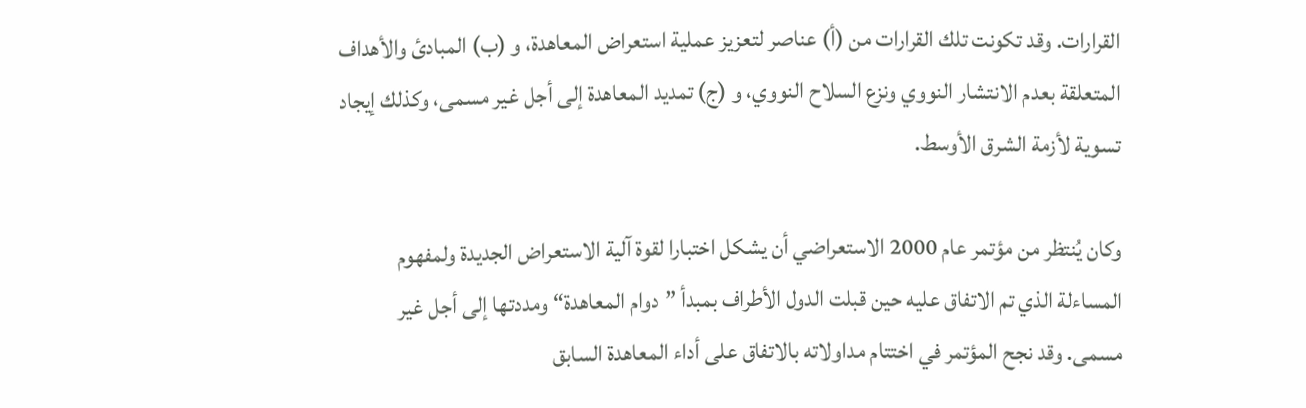القرارات. وقد تكونت تلك القرارات من (أ) عناصر لتعزيز عملية استعراض المعاهدة، و (ب) المبادئ والأهداف المتعلقة بعدم الانتشار النووي ونزع السلاح النووي، و (ج) تمديد المعاهدة إلى أجل غير مسمى، وكذلك إيجاد تسوية لأزمة الشرق الأوسط.

وكان يُنتظر من مؤتمر عام 2000 الاستعراضي أن يشكل اختبارا لقوة آلية الاستعراض الجديدة ولمفهوم المساءلة الذي تم الاتفاق عليه حين قبلت الدول الأطراف بمبدأ ”دوام المعاهدة“ ومددتها إلى أجل غير مسمى. وقد نجح المؤتمر في اختتام مداولاته بالاتفاق على أداء المعاهدة السابق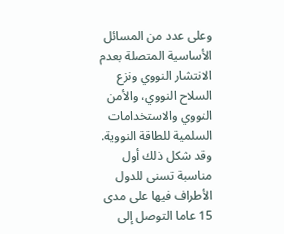وعلى عدد من المسائل الأساسية المتصلة بعدم الانتشار النووي ونزع السلاح النووي، والأمن النووي والاستخدامات السلمية للطاقة النووية. وقد شكل ذلك أول مناسبة تسنى للدول الأطراف فيها على مدى 15 عاما التوصل إلى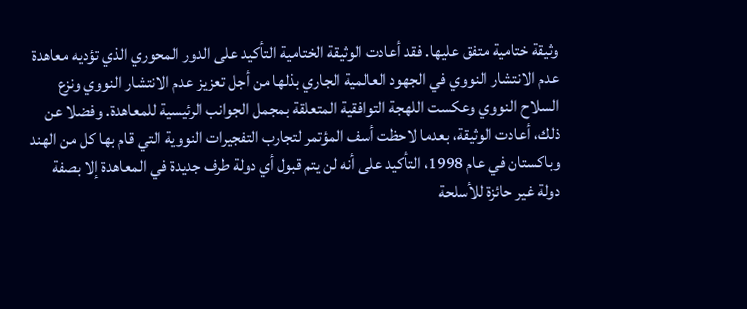وثيقة ختامية متفق عليها. فقد أعادت الوثيقة الختامية التأكيد على الدور المحوري الذي تؤديه معاهدة عدم الانتشار النووي في الجهود العالمية الجاري بذلها من أجل تعزيز عدم الانتشار النووي ونزع السلاح النووي وعكست اللهجة التوافقية المتعلقة بمجمل الجوانب الرئيسية للمعاهدة. وفضلا عن ذلك، أعادت الوثيقة، بعدما لاحظت أسف المؤتمر لتجارب التفجيرات النووية التي قام بها كل من الهند وباكستان في عام 1998، التأكيد على أنه لن يتم قبول أي دولة طرف جديدة في المعاهدة إلا بصفة دولة غير حائزة للأسلحة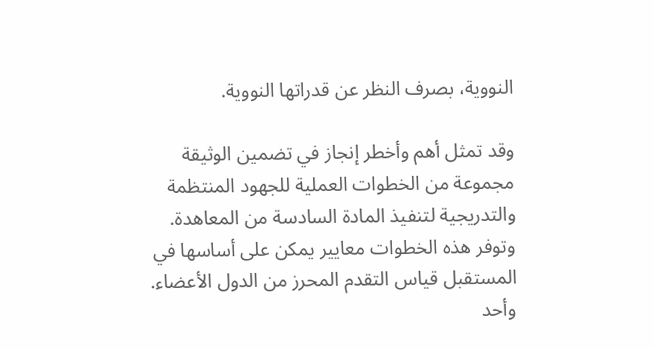النووية، بصرف النظر عن قدراتها النووية.

وقد تمثل أهم وأخطر إنجاز في تضمين الوثيقة مجموعة من الخطوات العملية للجهود المنتظمة والتدريجية لتنفيذ المادة السادسة من المعاهدة. وتوفر هذه الخطوات معايير يمكن على أساسها في المستقبل قياس التقدم المحرز من الدول الأعضاء. وأحد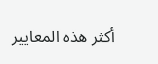أكثر هذه المعايير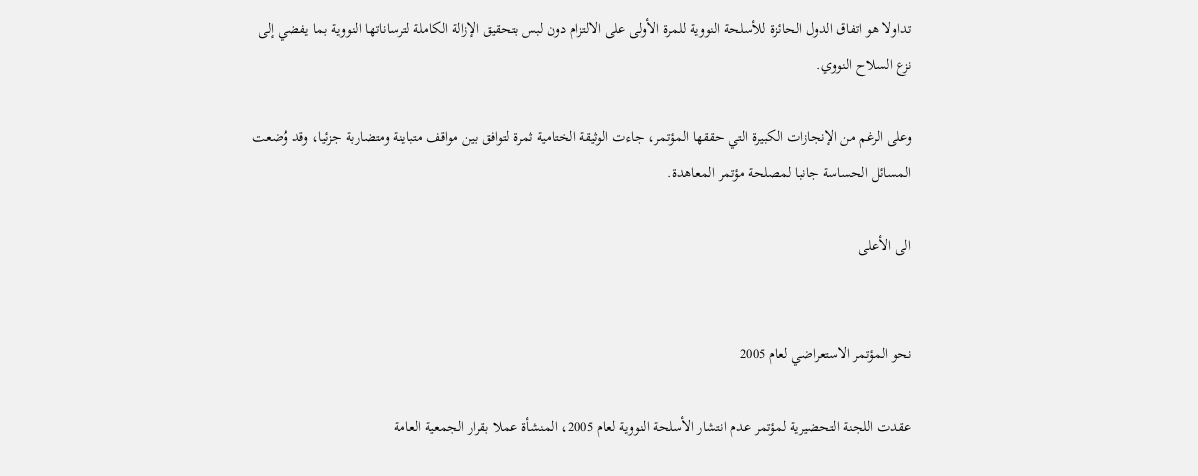تداولا هو اتفاق الدول الحائزة للأسلحة النووية للمرة الأولى على الالتزام دون لبس بتحقيق الإزالة الكاملة لترساناتها النووية بما يفضي إلى نزع السلاح النووي.

وعلى الرغم من الإنجازات الكبيرة التي حققها المؤتمر، جاءت الوثيقة الختامية ثمرة لتوافق بين مواقف متباينة ومتضاربة جزئيا، وقد وُضعت المسائل الحساسة جانبا لمصلحة مؤتمر المعاهدة.

الى الأعلى


نحو المؤتمر الاستعراضي لعام 2005

عقدت اللجنة التحضيرية لمؤتمر عدم انتشار الأسلحة النووية لعام 2005، المنشأة عملا بقرار الجمعية العامة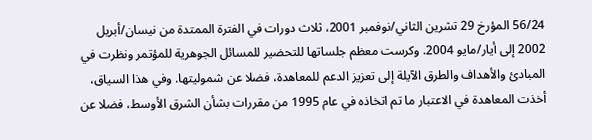56/24 المؤرخ 29 تشرين الثاني/نوفمبر 2001، ثلاث دورات في الفترة الممتدة من نيسان/أبريل 2002 إلى أيار/مايو 2004. وكرست معظم جلساتها للتحضير للمسائل الجوهرية للمؤتمر ونظرت في المبادئ والأهداف والطرق الآيلة إلى تعزيز الدعم للمعاهدة، فضلا عن شموليتها. وفي هذا السياق، أخذت المعاهدة في الاعتبار ما تم اتخاذه في عام 1995 من مقررات بشأن الشرق الأوسط، فضلا عن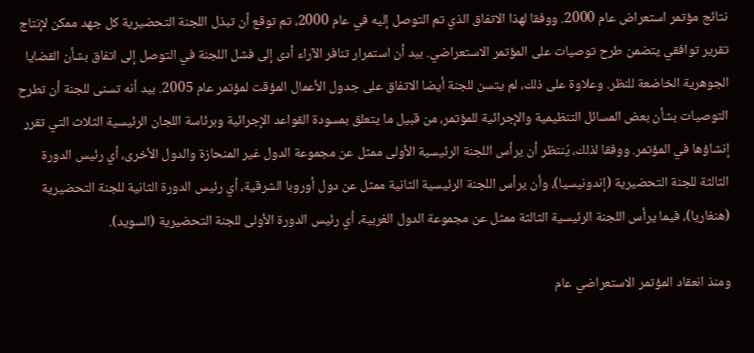نتائج مؤتمر استعراض عام 2000. ووفقا لهذا الاتفاق الذي تم التوصل إليه في عام 2000، تم توقع أن تبذل اللجنة التحضيرية كل جهد ممكن لإنتاج تقرير توافقي يتضمن طرح توصيات على المؤتمر الاستعراضي. بيد أن استمرار تنافر الآراء أدى إلى فشل اللجنة في التوصل إلى اتفاق بشأن القضايا الجوهرية الخاضعة للنظر. وعلاوة على ذلك، لم يتسن للجنة أيضا الاتفاق على جدول الأعمال المؤقت لمؤتمر عام 2005. بيد أنه تسنى للجنة أن تطرح التوصيات بشأن بعض المسائل التنظيمية والإجرائية للمؤتمر، من قبيل ما يتعلق بمسودة القواعد الإجرائية وبرئاسة اللجان الرئيسية الثلاث التي تقرر إنشاؤها في المؤتمر. ووفقا لذلك، يُنتظر أن يرأس اللجنة الرئيسية الأولى ممثل عن مجموعة الدول غير المنحازة والدول الأخرى، أي رئيس الدورة الثالثة للجنة التحضيرية (إندونيسيا)، وأن يرأس اللجنة الرئيسية الثانية ممثل عن دول أوروبا الشرقية، أي رئيس الدورة الثانية للجنة التحضيرية (هنغاريا)، فيما يرأس اللجنة الرئيسية الثالثة ممثل عن مجموعة الدول الغربية، أي رئيس الدورة الأولى للجنة التحضيرية (السويد).

ومنذ انعقاد المؤتمر الاستعراضي عام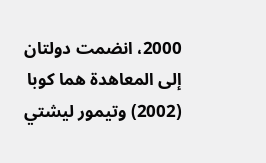2000، انضمت دولتان إلى المعاهدة هما كوبا (2002) وتيمور ليشتي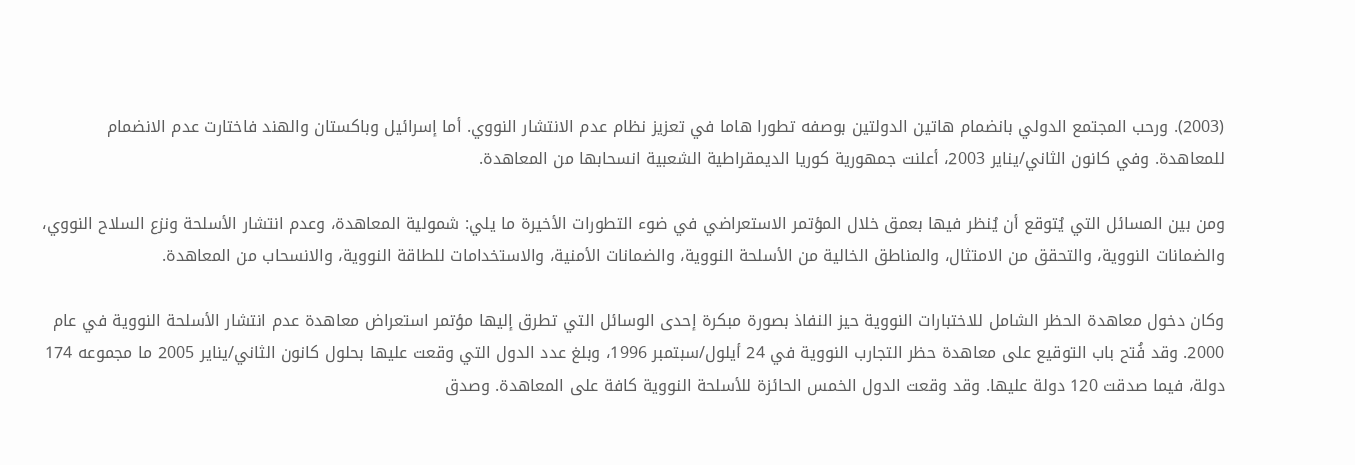(2003). ورحب المجتمع الدولي بانضمام هاتين الدولتين بوصفه تطورا هاما في تعزيز نظام عدم الانتشار النووي. أما إسرائيل وباكستان والهند فاختارت عدم الانضمام للمعاهدة. وفي كانون الثاني/يناير 2003، أعلنت جمهورية كوريا الديمقراطية الشعبية انسحابها من المعاهدة.

ومن بين المسائل التي يُتوقع أن يُنظر فيها بعمق خلال المؤتمر الاستعراضي في ضوء التطورات الأخيرة ما يلي: شمولية المعاهدة، وعدم انتشار الأسلحة ونزع السلاح النووي، والضمانات النووية، والتحقق من الامتثال، والمناطق الخالية من الأسلحة النووية، والضمانات الأمنية، والاستخدامات للطاقة النووية، والانسحاب من المعاهدة.

وكان دخول معاهدة الحظر الشامل للاختبارات النووية حيز النفاذ بصورة مبكرة إحدى الوسائل التي تطرق إليها مؤتمر استعراض معاهدة عدم انتشار الأسلحة النووية في عام 2000. وقد فُتح باب التوقيع على معاهدة حظر التجارب النووية في 24 أيلول/سبتمبر 1996، وبلغ عدد الدول التي وقعت عليها بحلول كانون الثاني/يناير 2005 ما مجموعه 174 دولة، فيما صدقت 120 دولة عليها. وقد وقعت الدول الخمس الحائزة للأسلحة النووية كافة على المعاهدة. وصدق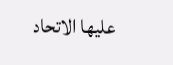عليها الاتحاد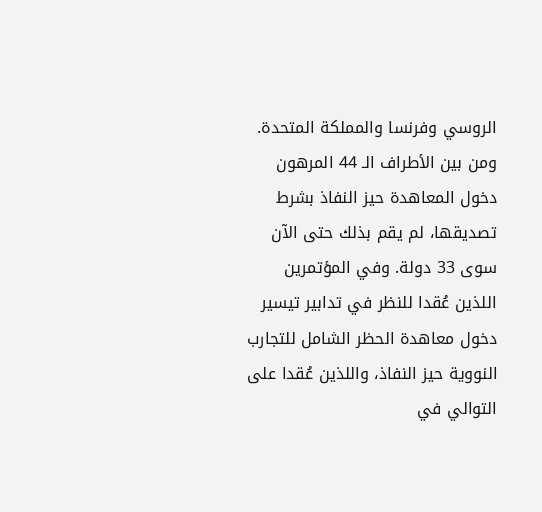الروسي وفرنسا والمملكة المتحدة. ومن بين الأطراف الـ 44 المرهون دخول المعاهدة حيز النفاذ بشرط تصديقها، لم يقم بذلك حتى الآن سوى 33 دولة. وفي المؤتمرين اللذين عُقدا للنظر في تدابير تيسير دخول معاهدة الحظر الشامل للتجارب النووية حيز النفاذ، واللذين عُقدا على التوالي في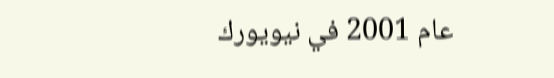عام 2001 في نيويورك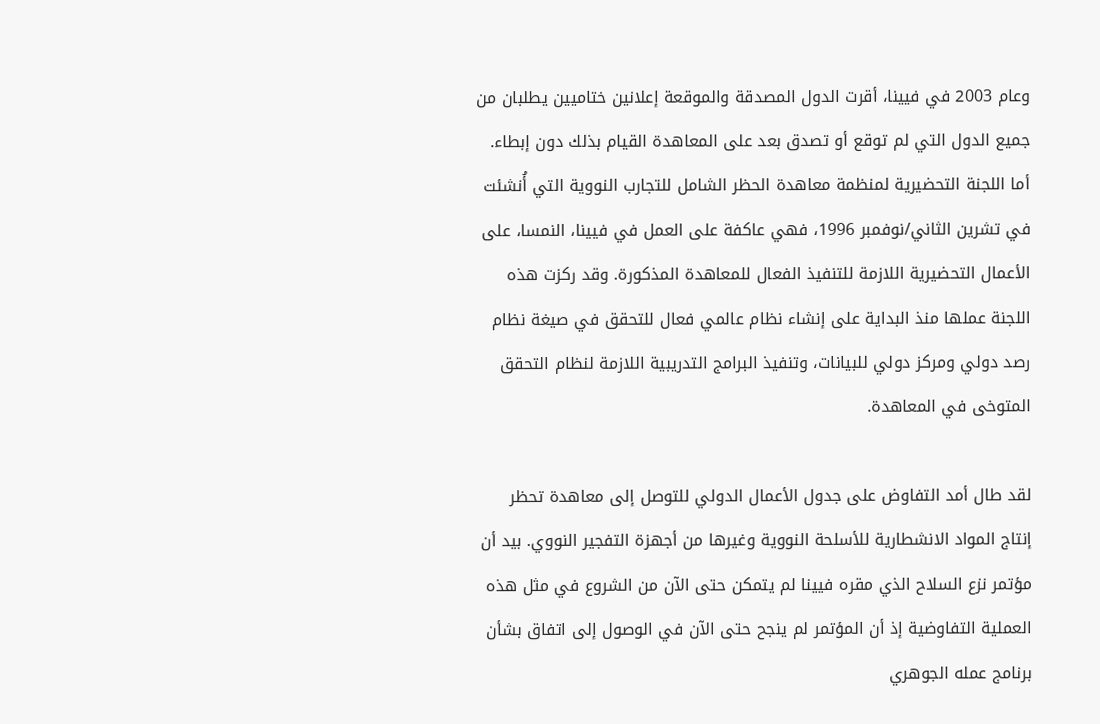وعام 2003 في فيينا، أقرت الدول المصدقة والموقعة إعلانين ختاميين يطلبان من جميع الدول التي لم توقع أو تصدق بعد على المعاهدة القيام بذلك دون إبطاء. أما اللجنة التحضيرية لمنظمة معاهدة الحظر الشامل للتجارب النووية التي أُنشئت في تشرين الثاني/نوفمبر 1996، فهي عاكفة على العمل في فيينا، النمسا، على الأعمال التحضيرية اللازمة للتنفيذ الفعال للمعاهدة المذكورة. وقد ركزت هذه اللجنة عملها منذ البداية على إنشاء نظام عالمي فعال للتحقق في صيغة نظام رصد دولي ومركز دولي للبيانات، وتنفيذ البرامج التدريبية اللازمة لنظام التحقق المتوخى في المعاهدة.

لقد طال أمد التفاوض على جدول الأعمال الدولي للتوصل إلى معاهدة تحظر إنتاج المواد الانشطارية للأسلحة النووية وغيرها من أجهزة التفجير النووي. بيد أن مؤتمر نزع السلاح الذي مقره فيينا لم يتمكن حتى الآن من الشروع في مثل هذه العملية التفاوضية إذ أن المؤتمر لم ينجح حتى الآن في الوصول إلى اتفاق بشأن برنامج عمله الجوهري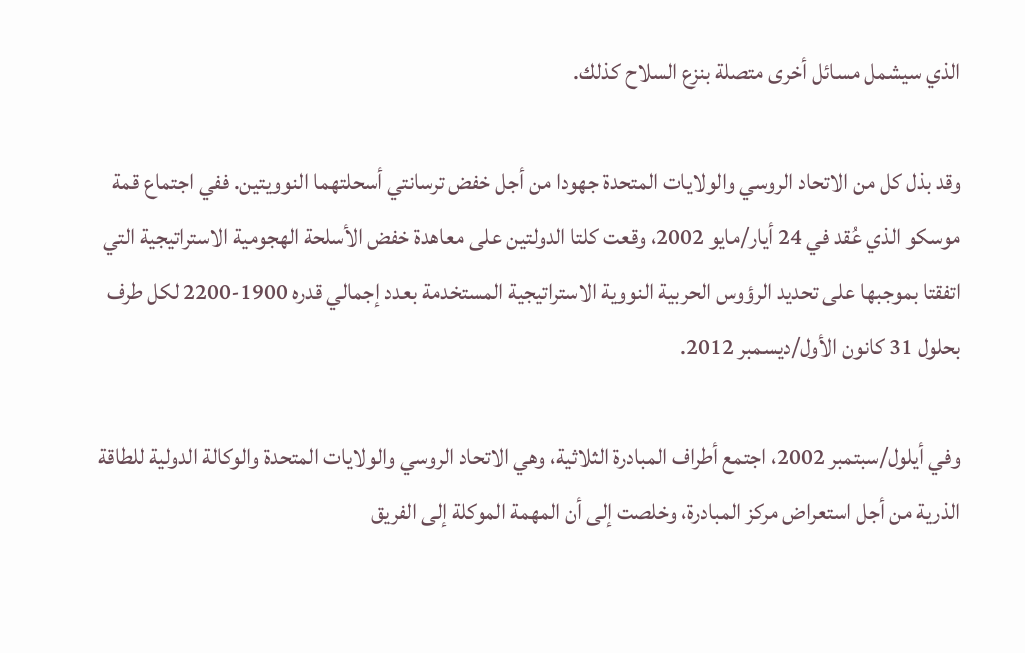الذي سيشمل مسائل أخرى متصلة بنزع السلاح كذلك.

وقد بذل كل من الاتحاد الروسي والولايات المتحدة جهودا من أجل خفض ترسانتي أسحلتهما النوويتين. ففي اجتماع قمة موسكو الذي عُقد في 24 أيار/مايو 2002، وقعت كلتا الدولتين على معاهدة خفض الأسلحة الهجومية الاستراتيجية التي اتفقتا بموجبها على تحديد الرؤوس الحربية النووية الاستراتيجية المستخدمة بعدد إجمالي قدره 1900-2200 لكل طرف بحلول 31 كانون الأول/ديسمبر 2012.

وفي أيلول/سبتمبر 2002، اجتمع أطراف المبادرة الثلاثية، وهي الاتحاد الروسي والولايات المتحدة والوكالة الدولية للطاقة الذرية من أجل استعراض مركز المبادرة، وخلصت إلى أن المهمة الموكلة إلى الفريق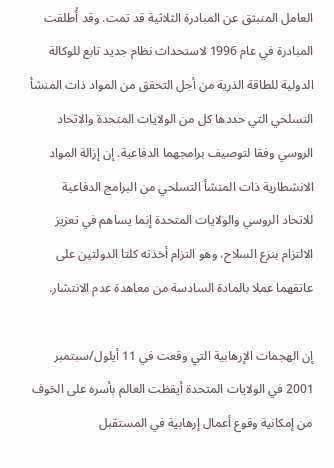العامل المنبثق عن المبادرة الثلاثية قد تمت. وقد أُطلقت المبادرة في عام 1996 لاستحداث نظام جديد تابع للوكالة الدولية للطاقة الذرية من أجل التحقق من المواد ذات المنشأ التسلحي التي حددها كل من الولايات المتحدة والاتحاد الروسي وفقا لتوصيف برامجهما الدفاعية. إن إزالة المواد الانشطارية ذات المنشأ التسلحي من البرامج الدفاعية للاتحاد الروسي والولايات المتحدة إنما يساهم في تعزيز الالتزام بنزع السلاح، وهو التزام أخذته كلتا الدولتين على عاتقهما عملا بالمادة السادسة من معاهدة عدم الانتشار.

إن الهجمات الإرهابية التي وقعت في 11 أيلول/سبتمبر 2001 في الولايات المتحدة أيقظت العالم بأسره على الخوف من إمكانية وقوع أعمال إرهابية في المستقبل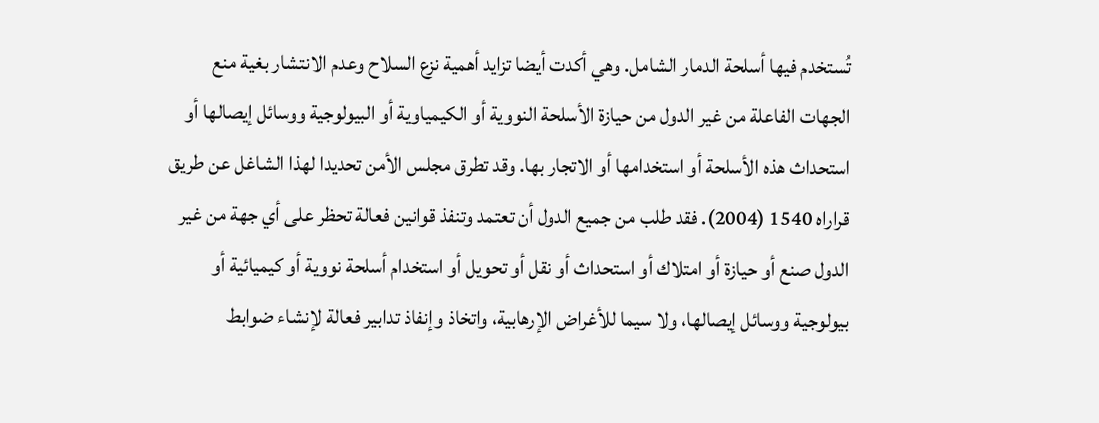تُستخدم فيها أسلحة الدمار الشامل. وهي أكدت أيضا تزايد أهمية نزع السلاح وعدم الانتشار بغية منع الجهات الفاعلة من غير الدول من حيازة الأسلحة النووية أو الكيمياوية أو البيولوجية ووسائل إيصالها أو استحداث هذه الأسلحة أو استخدامها أو الاتجار بها. وقد تطرق مجلس الأمن تحديدا لهذا الشاغل عن طريق قراراه 1540 (2004). فقد طلب من جميع الدول أن تعتمد وتنفذ قوانين فعالة تحظر على أي جهة من غير الدول صنع أو حيازة أو امتلاك أو استحداث أو نقل أو تحويل أو استخدام أسلحة نووية أو كيميائية أو بيولوجية ووسائل إيصالها، ولا سيما للأغراض الإرهابية، واتخاذ وإنفاذ تدابير فعالة لإنشاء ضوابط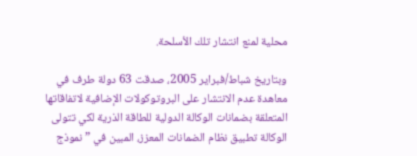محلية لمنع انتشار تلك الأسلحة.

وبتاريخ شباط/فبراير 2005، صدقت 63 دولة طرف في معاهدة عدم الانتشار على البروتوكولات الإضافية لاتفاقاتها المتعلقة بضمانات الوكالة الدولية للطاقة الذرية لكي تتولى الوكالة تطبيق نظام الضمانات المعزز، المبين في ”نموذج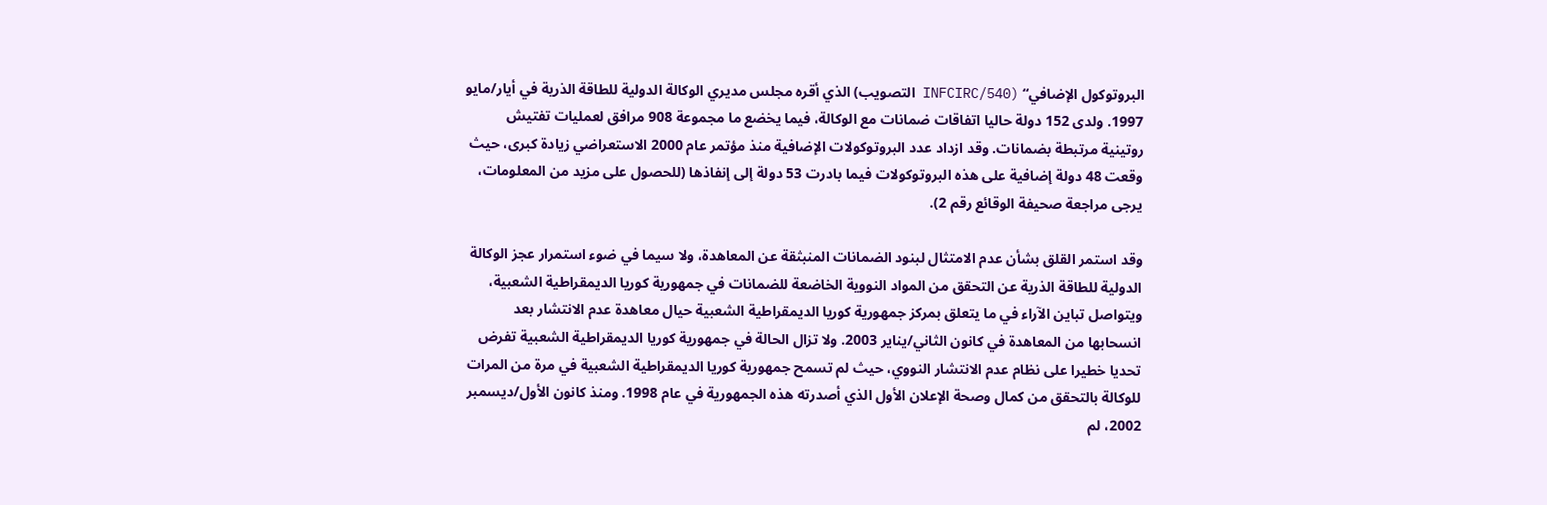البروتوكول الإضافي“ (INFCIRC/540 التصويب) الذي أقره مجلس مديري الوكالة الدولية للطاقة الذرية في أيار/مايو 1997. ولدى 152 دولة حاليا اتفاقات ضمانات مع الوكالة، فيما يخضع ما مجموعة 908 مرافق لعمليات تفتيش روتينية مرتبطة بضمانات. وقد ازداد عدد البروتوكولات الإضافية منذ مؤتمر عام 2000 الاستعراضي زيادة كبرى، حيث وقعت 48 دولة إضافية على هذه البروتوكولات فيما بادرت 53 دولة إلى إنفاذها (للحصول على مزيد من المعلومات، يرجى مراجعة صحيفة الوقائع رقم 2).

وقد استمر القلق بشأن عدم الامتثال لبنود الضمانات المنبثقة عن المعاهدة، ولا سيما في ضوء استمرار عجز الوكالة الدولية للطاقة الذرية عن التحقق من المواد النووية الخاضعة للضمانات في جمهورية كوريا الديمقراطية الشعبية، ويتواصل تباين الآراء في ما يتعلق بمركز جمهورية كوريا الديمقراطية الشعبية حيال معاهدة عدم الانتشار بعد انسحابها من المعاهدة في كانون الثاني/يناير 2003. ولا تزال الحالة في جمهورية كوريا الديمقراطية الشعبية تفرض تحديا خطيرا على نظام عدم الانتشار النووي، حيث لم تسمح جمهورية كوريا الديمقراطية الشعبية في مرة من المرات للوكالة بالتحقق من كمال وصحة الإعلان الأول الذي أصدرته هذه الجمهورية في عام 1998. ومنذ كانون الأول/ديسمبر 2002، لم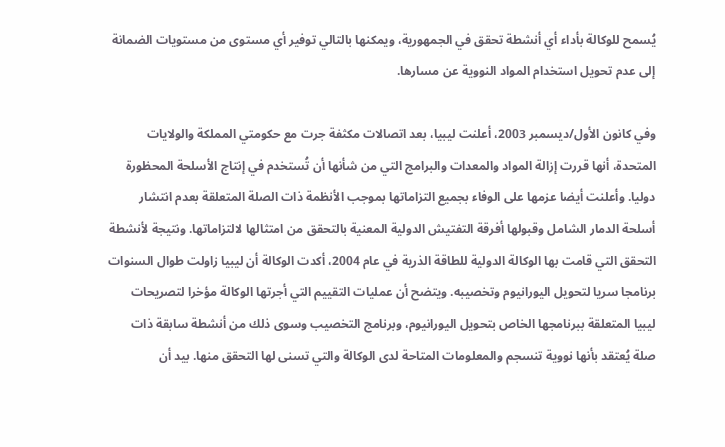يُسمح للوكالة بأداء أي أنشطة تحقق في الجمهورية، ويمكنها بالتالي توفير أي مستوى من مستويات الضمانة إلى عدم تحويل استخدام المواد النووية عن مسارها.

وفي كانون الأول/ديسمبر 2003، أعلنت ليبيا، بعد اتصالات مكثفة جرت مع حكومتي المملكة والولايات المتحدة، أنها قررت إزالة المواد والمعدات والبرامج التي من شأنها أن تُستخدم في إنتاج الأسلحة المحظورة دوليا. وأعلنت أيضا عزمها على الوفاء بجميع التزاماتها بموجب الأنظمة ذات الصلة المتعلقة بعدم انتشار أسلحة الدمار الشامل وقبولها أفرقة التفتيش الدولية المعنية بالتحقق من امتثالها لالتزاماتها. ونتيجة لأنشطة التحقق التي قامت بها الوكالة الدولية للطاقة الذرية في عام 2004، أكدت الوكالة أن ليبيا زاولت طوال السنوات برنامجا سريا لتحويل اليورانيوم وتخصيبه. ويتضح أن عمليات التقييم التي أجرتها الوكالة مؤخرا لتصريحات ليبيا المتعلقة ببرنامجها الخاص بتحويل اليورانيوم، وبرنامج التخصيب وسوى ذلك من أنشطة سابقة ذات صلة يُعتقد بأنها نووية تنسجم والمعلومات المتاحة لدى الوكالة والتي تسنى لها التحقق منها. بيد أن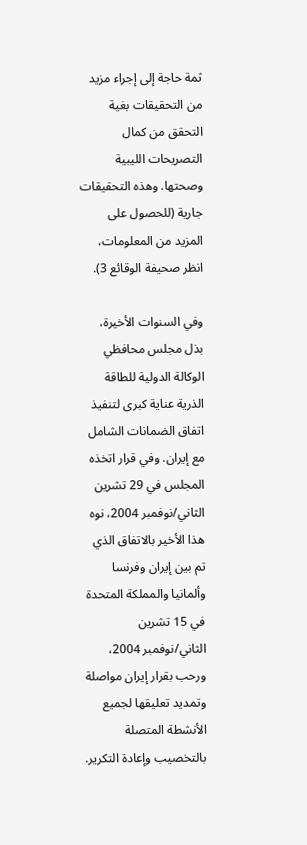ثمة حاجة إلى إجراء مزيد من التحقيقات بغية التحقق من كمال التصريحات الليبية وصحتها. وهذه التحقيقات جارية (للحصول على المزيد من المعلومات، انظر صحيفة الوقائع 3).

وفي السنوات الأخيرة، بذل مجلس محافظي الوكالة الدولية للطاقة الذرية عناية كبرى لتنفيذ اتفاق الضمانات الشامل مع إيران. وفي قرار اتخذه المجلس في 29 تشرين الثاني/نوفمبر 2004، نوه هذا الأخير بالاتفاق الذي تم بين إيران وفرنسا وألمانيا والمملكة المتحدة في 15 تشرين الثاني/نوفمبر 2004، ورحب بقرار إيران مواصلة وتمديد تعليقها لجميع الأنشطة المتصلة بالتخصيب وإعادة التكرير.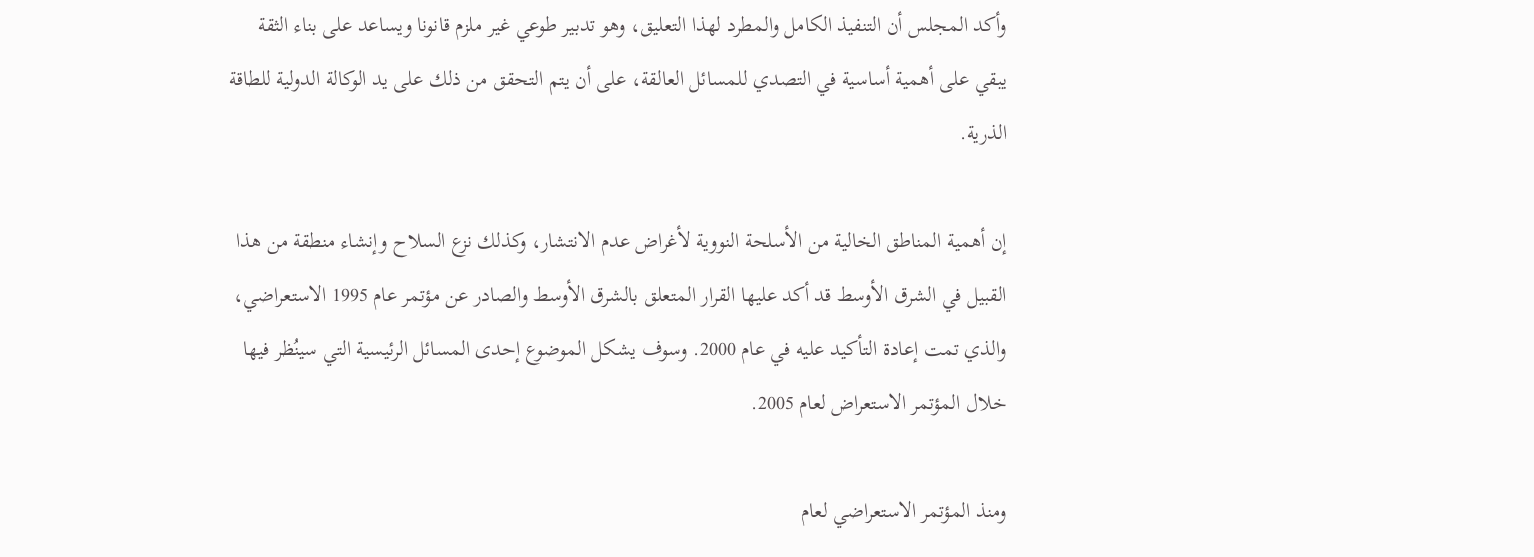وأكد المجلس أن التنفيذ الكامل والمطرد لهذا التعليق، وهو تدبير طوعي غير ملزم قانونا ويساعد على بناء الثقة يبقي على أهمية أساسية في التصدي للمسائل العالقة، على أن يتم التحقق من ذلك على يد الوكالة الدولية للطاقة الذرية.

إن أهمية المناطق الخالية من الأسلحة النووية لأغراض عدم الانتشار، وكذلك نزع السلاح وإنشاء منطقة من هذا القبيل في الشرق الأوسط قد أكد عليها القرار المتعلق بالشرق الأوسط والصادر عن مؤتمر عام 1995 الاستعراضي، والذي تمت إعادة التأكيد عليه في عام 2000. وسوف يشكل الموضوع إحدى المسائل الرئيسية التي سينُظر فيها خلال المؤتمر الاستعراض لعام 2005.

ومنذ المؤتمر الاستعراضي لعام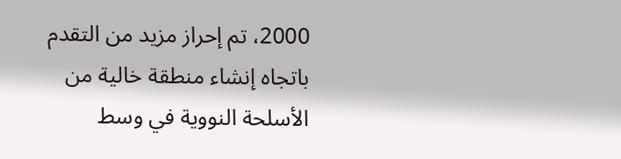2000، تم إحراز مزيد من التقدم باتجاه إنشاء منطقة خالية من الأسلحة النووية في وسط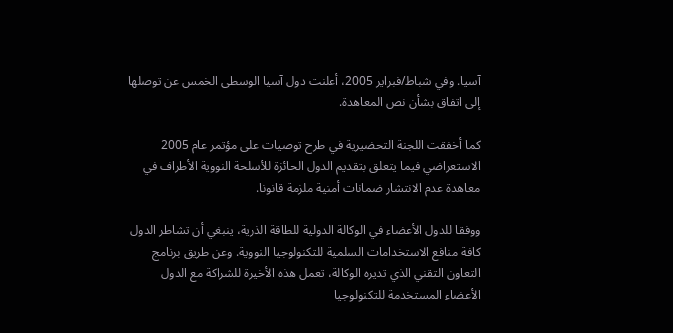آسيا. وفي شباط/فبراير 2005، أعلنت دول آسيا الوسطى الخمس عن توصلها إلى اتفاق بشأن نص المعاهدة.

كما أخفقت اللجنة التحضيرية في طرح توصيات على مؤتمر عام 2005 الاستعراضي فيما يتعلق بتقديم الدول الحائزة للأسلحة النووية الأطراف في معاهدة عدم الانتشار ضمانات أمنية ملزمة قانونا.

ووفقا للدول الأعضاء في الوكالة الدولية للطاقة الذرية، ينبغي أن تشاطر الدول كافة منافع الاستخدامات السلمية للتكنولوجيا النووية. وعن طريق برنامج التعاون التقني الذي تديره الوكالة، تعمل هذه الأخيرة للشراكة مع الدول الأعضاء المستخدمة للتكنولوجيا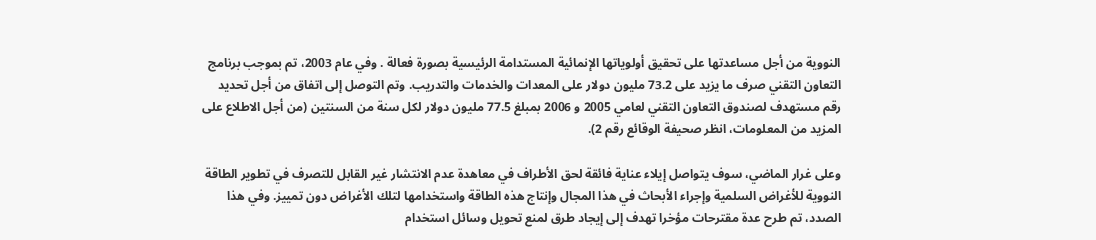النووية من أجل مساعدتها على تحقيق أولوياتها الإنمائية المستدامة الرئيسية بصورة فعالة . وفي عام 2003، تم بموجب برنامج التعاون التقني صرف ما يزيد على 73.2 مليون دولار على المعدات والخدمات والتدريب. وتم التوصل إلى اتفاق من أجل تحديد رقم مستهدف لصندوق التعاون التقني لعامي 2005 و 2006 بمبلغ 77.5 مليون دولار لكل سنة من السنتين (من أجل الاطلاع على المزيد من المعلومات، انظر صحيفة الوقائع رقم 2).

وعلى غرار الماضي، سوف يتواصل إيلاء عناية فائقة لحق الأطراف في معاهدة عدم الانتشار غير القابل للتصرف في تطوير الطاقة النووية للأغراض السلمية وإجراء الأبحاث في هذا المجال وإنتاج هذه الطاقة واستخدامها لتلك الأغراض دون تمييز. وفي هذا الصدد، تم طرح عدة مقترحات مؤخرا تهدف إلى إيجاد طرق لمنع تحويل وسائل استخدام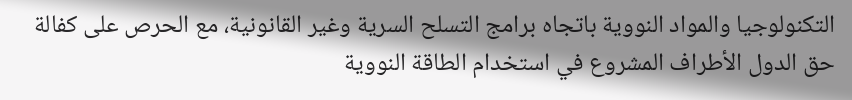التكنولوجيا والمواد النووية باتجاه برامج التسلح السرية وغير القانونية، مع الحرص على كفالة حق الدول الأطراف المشروع في استخدام الطاقة النووية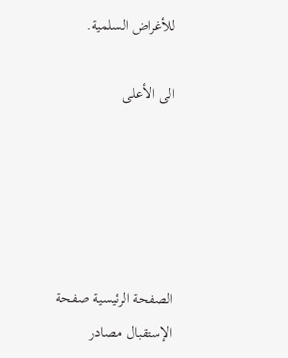للأغراض السلمية.

الى الأعلى





الصفحة الرئيسية صفحة الإستقبال مصادر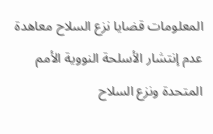المعلومات قضايا نزع السلاح معاهدة عدم إنتشار الأسلحة النووية الأمم المتحدة ونزع السلاح